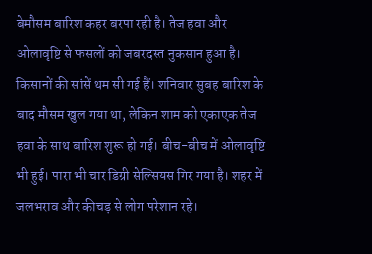बेमौसम बारिश कहर बरपा रही है। तेज हवा और ओलावृष्टि से फसलों को जबरदस्त नुकसान हुआ है। किसानों की सांसें थम सी गई हैं। शनिवार सुबह बारिश के बाद मौसम खुल गया था, लेकिन शाम को एकाएक तेज हवा के साथ बारिश शुरू हो गई। बीच-बीच में ओलावृष्टि भी हुई। पारा भी चार डिग्री सेल्सियस गिर गया है। शहर में जलभराव और कीचड़ से लोग परेशान रहे।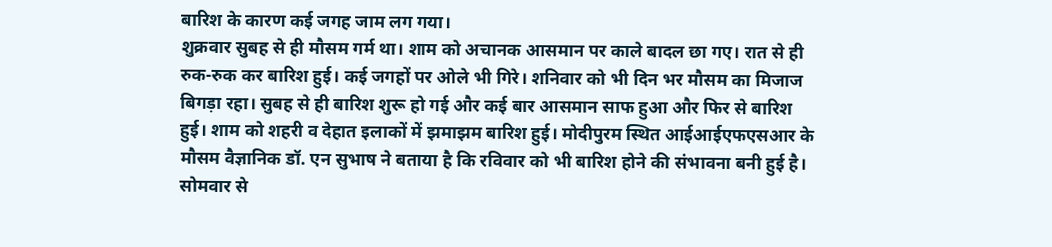बारिश के कारण कई जगह जाम लग गया।
शुक्रवार सुबह से ही मौसम गर्म था। शाम को अचानक आसमान पर काले बादल छा गए। रात से ही रुक-रुक कर बारिश हुई। कई जगहों पर ओले भी गिरे। शनिवार को भी दिन भर मौसम का मिजाज बिगड़ा रहा। सुबह से ही बारिश शुरू हो गई और कई बार आसमान साफ हुआ और फिर से बारिश हुई। शाम को शहरी व देहात इलाकों में झमाझम बारिश हुई। मोदीपुरम स्थित आईआईएफएसआर के मौसम वैज्ञानिक डॉ. एन सुभाष ने बताया है कि रविवार को भी बारिश होने की संभावना बनी हुई है।
सोमवार से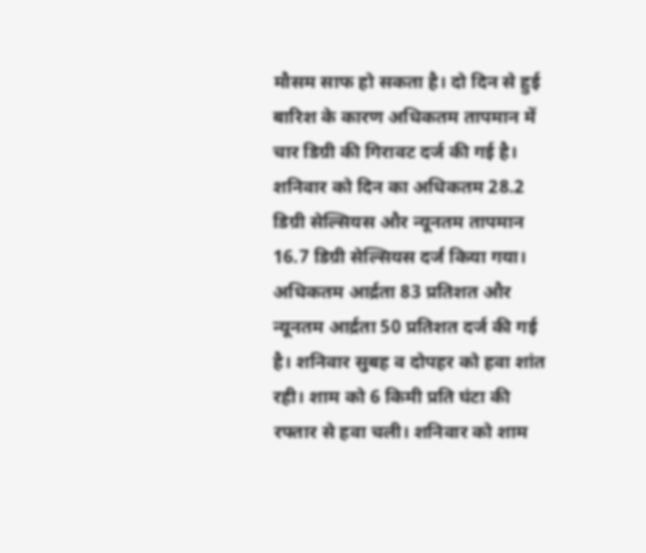मौसम साफ हो सकता है। दो दिन से हुई बारिश के कारण अधिकतम तापमान में चार डिग्री की गिरावट दर्ज की गई है। शनिवार को दिन का अधिकतम 28.2 डिग्री सेल्सियस और न्यूनतम तापमान 16.7 डिग्री सेल्सियस दर्ज किया गया। अधिकतम आर्द्रता 83 प्रतिशत और न्यूनतम आर्द्रता 50 प्रतिशत दर्ज की गई है। शनिवार सुबह व दोपहर को हवा शांत रही। शाम को 6 किमी प्रति घंटा की रफ्तार से हवा चली। शनिवार को शाम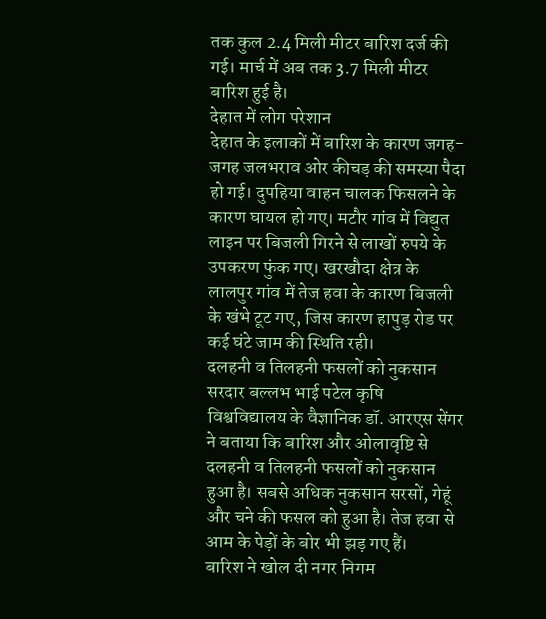तक कुल 2.4 मिली मीटर बारिश दर्ज की गई। मार्च में अब तक 3.7 मिली मीटर बारिश हुई है।
देहात में लोग परेशान
देहात के इलाकों में बारिश के कारण जगह-जगह जलभराव ओर कीचड़ की समस्या पैदा हो गई। दुपहिया वाहन चालक फिसलने के कारण घायल हो गए। मटौर गांव में विद्युत लाइन पर बिजली गिरने से लाखों रुपये के उपकरण फुंक गए। खरखौदा क्षेत्र के लालपुर गांव में तेज हवा के कारण बिजली के खंभे टूट गए, जिस कारण हापुड़ रोड पर कई घंटे जाम की स्थिति रही।
दलहनी व तिलहनी फसलों को नुकसान
सरदार बल्लभ भाई पटेल कृषि विश्वविद्यालय के वैज्ञानिक डॉ. आरएस सेंगर ने बताया कि बारिश और ओलावृष्टि से दलहनी व तिलहनी फसलों को नुकसान हुआ है। सबसे अधिक नुकसान सरसों, गेहूं और चने की फसल को हुआ है। तेज हवा से आम के पेड़ों के बोर भी झड़ गए हैं।
बारिश ने खोल दी नगर निगम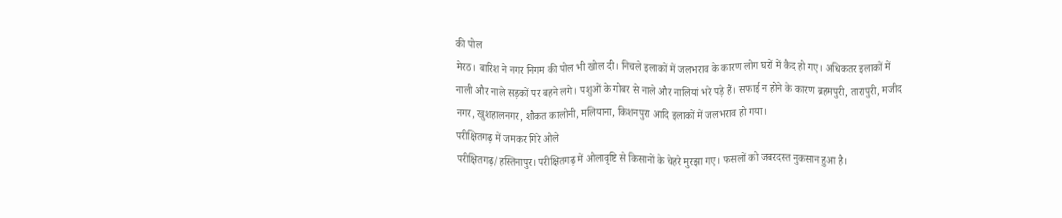की पोल
मेरठ। बारिश ने नगर निगम की पोल भी खोल दी। निचले इलाकों में जलभराव के कारण लोग घरों में कैद हो गए। अधिकतर इलाकों में नाली और नाले सड़कों पर बहने लगे। पशुओं के गोबर से नाले और नालियां भरे पड़े हैं। सफाई न होने के कारण ब्रहमपुरी, तारापुरी, मजीद नगर, खुशहालनगर, शौकत कालोनी, मलियाना, किशनपुरा आदि इलाकों में जलभराव हो गया।
परीक्षितगढ़ में जमकर गिरे ओले
परीक्षितगढ़/हस्तिनापुर। परीक्षितगढ़ में ओलावृष्टि से किसानों के चेहरे मुरझा गए। फसलों को जबरदस्त नुकसान हुआ है।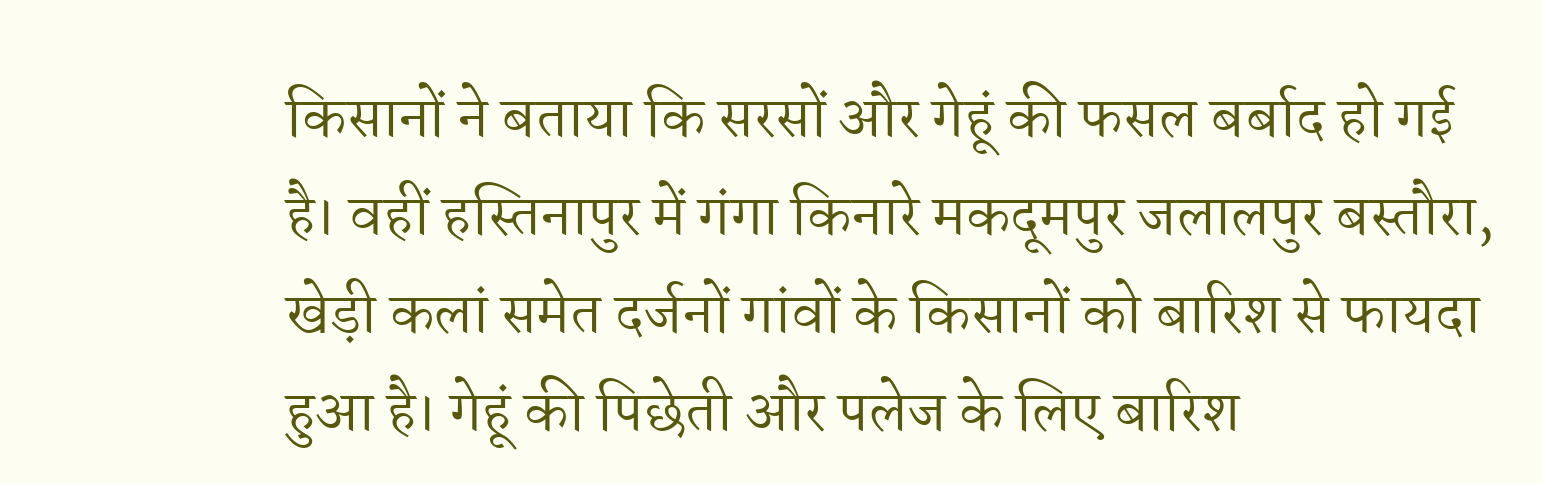किसानों ने बताया कि सरसों और गेहूं की फसल बर्बाद हो गई है। वहीं हस्तिनापुर में गंगा किनारे मकदूमपुर जलालपुर बस्तौरा, खेड़ी कलां समेत दर्जनों गांवों के किसानों को बारिश से फायदा हुआ है। गेहूं की पिछेती और पलेज के लिए बारिश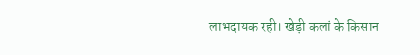लाभदायक रही। खेड़ी कलां के किसान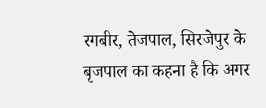रगबीर, तेजपाल, सिरजेपुर के बृजपाल का कहना है कि अगर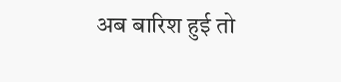अब बारिश हुई तो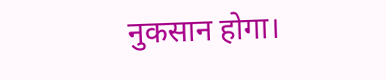नुकसान होगा।